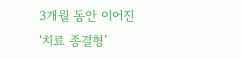3개월 동안 이어진 ‘치료 종결형’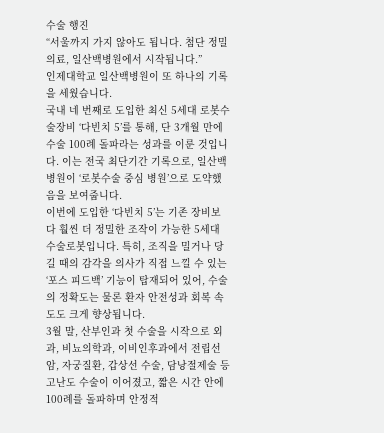수술 행진
“서울까지 가지 않아도 됩니다. 첨단 정밀의료, 일산백병원에서 시작됩니다.”
인제대학교 일산백병원이 또 하나의 기록을 세웠습니다.
국내 네 번째로 도입한 최신 5세대 로봇수술장비 ‘다빈치 5’를 통해, 단 3개월 만에 수술 100례 돌파라는 성과를 이룬 것입니다. 이는 전국 최단기간 기록으로, 일산백병원이 ‘로봇수술 중심 병원’으로 도약했음을 보여줍니다.
이번에 도입한 ‘다빈치 5’는 기존 장비보다 훨씬 더 정밀한 조작이 가능한 5세대 수술로봇입니다. 특히, 조직을 밀거나 당길 때의 감각을 의사가 직접 느낄 수 있는 ‘포스 피드백’ 기능이 탑재되어 있어, 수술의 정확도는 물론 환자 안전성과 회복 속도도 크게 향상됩니다.
3월 말, 산부인과 첫 수술을 시작으로 외과, 비뇨의학과, 이비인후과에서 전립선암, 자궁질환, 갑상선 수술, 담낭절제술 등 고난도 수술이 이어졌고, 짧은 시간 안에 100례를 돌파하며 안정적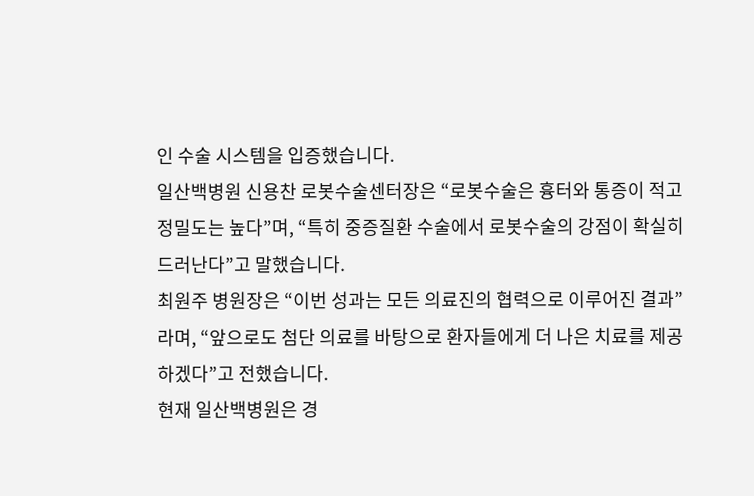인 수술 시스템을 입증했습니다.
일산백병원 신용찬 로봇수술센터장은 “로봇수술은 흉터와 통증이 적고 정밀도는 높다”며, “특히 중증질환 수술에서 로봇수술의 강점이 확실히 드러난다”고 말했습니다.
최원주 병원장은 “이번 성과는 모든 의료진의 협력으로 이루어진 결과”라며, “앞으로도 첨단 의료를 바탕으로 환자들에게 더 나은 치료를 제공하겠다”고 전했습니다.
현재 일산백병원은 경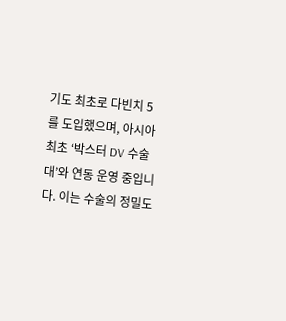기도 최초로 다빈치 5를 도입했으며, 아시아 최초 ‘박스터 DV 수술대’와 연동 운영 중입니다. 이는 수술의 정밀도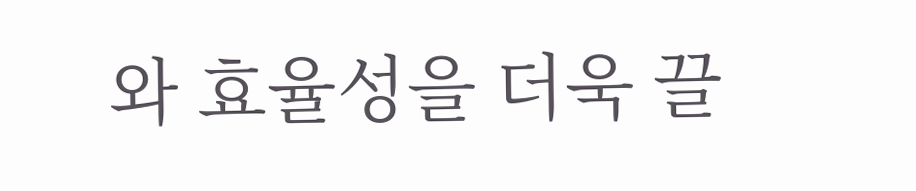와 효율성을 더욱 끌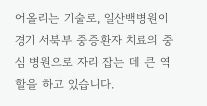어올리는 기술로, 일산백병원이 경기 서북부 중증환자 치료의 중심 병원으로 자리 잡는 데 큰 역할을 하고 있습니다.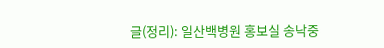글(정리): 일산백병원 홍보실 송낙중